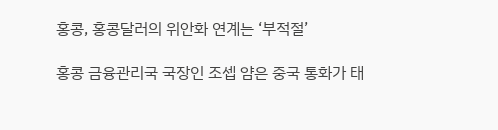홍콩, 홍콩달러의 위안화 연계는 ‘부적절’

홍콩 금융관리국 국장인 조셉 얌은 중국 통화가 태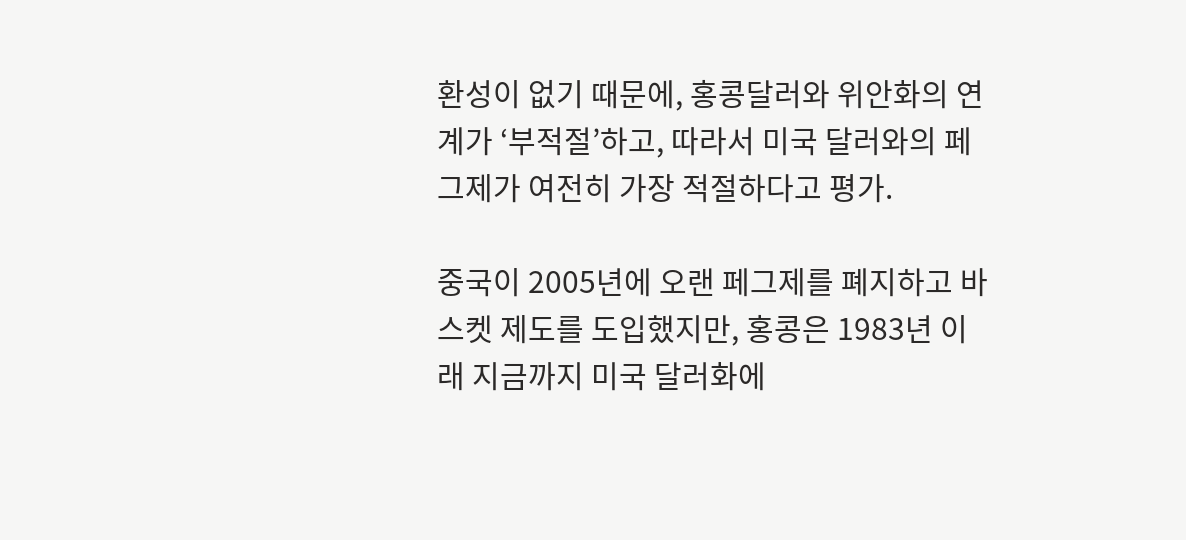환성이 없기 때문에, 홍콩달러와 위안화의 연계가 ‘부적절’하고, 따라서 미국 달러와의 페그제가 여전히 가장 적절하다고 평가.

중국이 2005년에 오랜 페그제를 폐지하고 바스켓 제도를 도입했지만, 홍콩은 1983년 이래 지금까지 미국 달러화에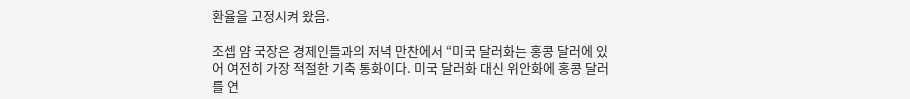환율을 고정시켜 왔음.

조셉 얌 국장은 경제인들과의 저녁 만찬에서 “미국 달러화는 홍콩 달러에 있어 여전히 가장 적절한 기축 통화이다. 미국 달러화 대신 위안화에 홍콩 달러를 연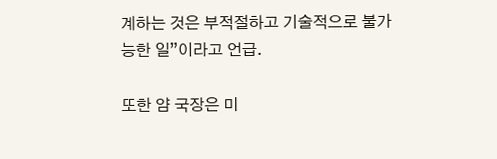계하는 것은 부적절하고 기술적으로 불가능한 일”이라고 언급.

또한 얌 국장은 미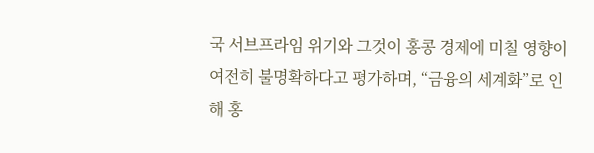국 서브프라임 위기와 그것이 홍콩 경제에 미칠 영향이 여전히 불명확하다고 평가하며, “금융의 세계화”로 인해 홍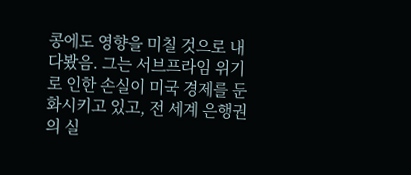콩에도 영향을 미칠 것으로 내다봤음. 그는 서브프라임 위기로 인한 손실이 미국 경제를 둔화시키고 있고, 전 세계 은행권의 실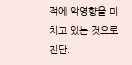적에 악영향을 미치고 있는 것으로 진단.